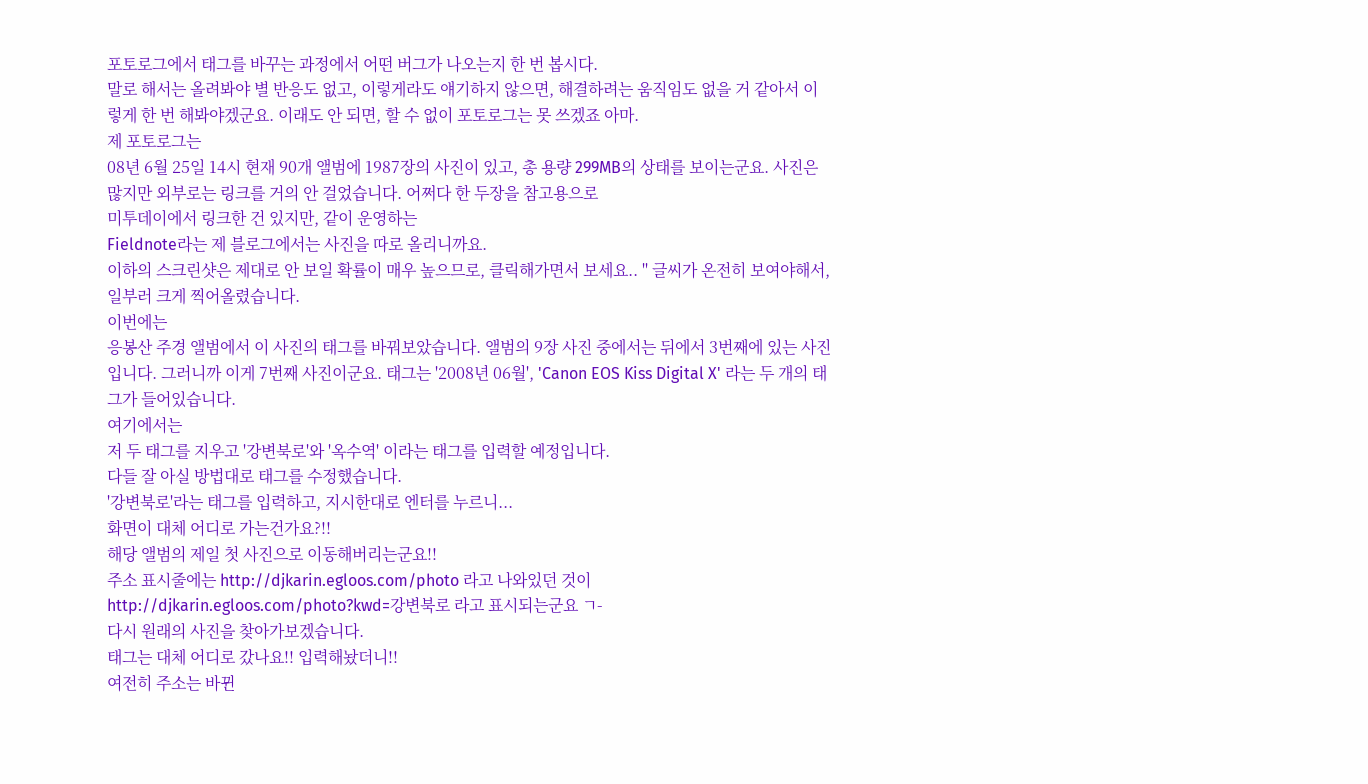포토로그에서 태그를 바꾸는 과정에서 어떤 버그가 나오는지 한 번 봅시다.
말로 해서는 올려봐야 별 반응도 없고, 이렇게라도 얘기하지 않으면, 해결하려는 움직임도 없을 거 같아서 이렇게 한 번 해봐야겠군요. 이래도 안 되면, 할 수 없이 포토로그는 못 쓰겠죠 아마.
제 포토로그는
08년 6월 25일 14시 현재 90개 앨범에 1987장의 사진이 있고, 총 용량 299MB의 상태를 보이는군요. 사진은 많지만 외부로는 링크를 거의 안 걸었습니다. 어쩌다 한 두장을 참고용으로
미투데이에서 링크한 건 있지만, 같이 운영하는
Fieldnote라는 제 블로그에서는 사진을 따로 올리니까요.
이하의 스크린샷은 제대로 안 보일 확률이 매우 높으므로, 클릭해가면서 보세요.. '' 글씨가 온전히 보여야해서, 일부러 크게 찍어올렸습니다.
이번에는
응봉산 주경 앨범에서 이 사진의 태그를 바꿔보았습니다. 앨범의 9장 사진 중에서는 뒤에서 3번째에 있는 사진입니다. 그러니까 이게 7번째 사진이군요. 태그는 '2008년 06월', 'Canon EOS Kiss Digital X' 라는 두 개의 태그가 들어있습니다.
여기에서는
저 두 태그를 지우고 '강변북로'와 '옥수역' 이라는 태그를 입력할 예정입니다.
다들 잘 아실 방법대로 태그를 수정했습니다.
'강변북로'라는 태그를 입력하고, 지시한대로 엔터를 누르니...
화면이 대체 어디로 가는건가요?!!
해당 앨범의 제일 첫 사진으로 이동해버리는군요!!
주소 표시줄에는 http://djkarin.egloos.com/photo 라고 나와있던 것이
http://djkarin.egloos.com/photo?kwd=강변북로 라고 표시되는군요 ㄱ-
다시 원래의 사진을 찾아가보겠습니다.
태그는 대체 어디로 갔나요!! 입력해놨더니!!
여전히 주소는 바뀐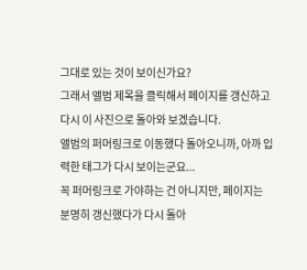그대로 있는 것이 보이신가요?
그래서 앨범 제목을 클릭해서 페이지를 갱신하고 다시 이 사진으로 돌아와 보겠습니다.
앨범의 퍼머링크로 이동했다 돌아오니까, 아까 입력한 태그가 다시 보이는군요...
꼭 퍼머링크로 가야하는 건 아니지만, 페이지는 분명히 갱신했다가 다시 돌아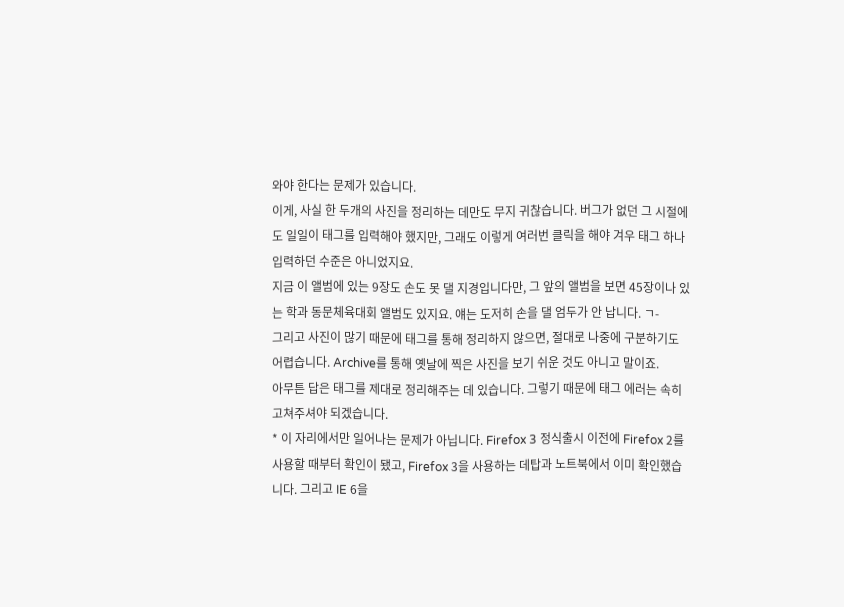와야 한다는 문제가 있습니다.
이게, 사실 한 두개의 사진을 정리하는 데만도 무지 귀찮습니다. 버그가 없던 그 시절에도 일일이 태그를 입력해야 했지만, 그래도 이렇게 여러번 클릭을 해야 겨우 태그 하나 입력하던 수준은 아니었지요.
지금 이 앨범에 있는 9장도 손도 못 댈 지경입니다만, 그 앞의 앨범을 보면 45장이나 있는 학과 동문체육대회 앨범도 있지요. 얘는 도저히 손을 댈 엄두가 안 납니다. ㄱ-
그리고 사진이 많기 때문에 태그를 통해 정리하지 않으면, 절대로 나중에 구분하기도 어렵습니다. Archive를 통해 옛날에 찍은 사진을 보기 쉬운 것도 아니고 말이죠.
아무튼 답은 태그를 제대로 정리해주는 데 있습니다. 그렇기 때문에 태그 에러는 속히 고쳐주셔야 되겠습니다.
* 이 자리에서만 일어나는 문제가 아닙니다. Firefox 3 정식출시 이전에 Firefox 2를 사용할 때부터 확인이 됐고, Firefox 3을 사용하는 데탑과 노트북에서 이미 확인했습니다. 그리고 IE 6을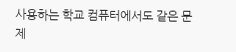사용하는 학교 컴퓨터에서도 같은 문제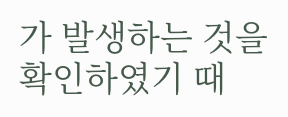가 발생하는 것을 확인하였기 때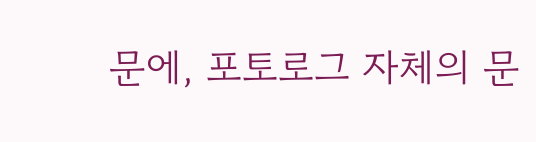문에, 포토로그 자체의 문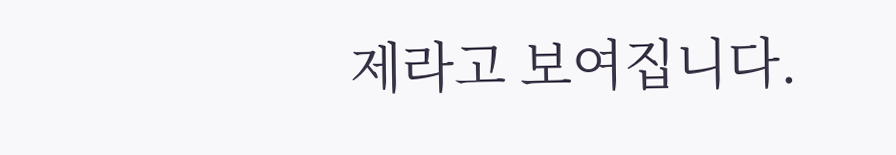제라고 보여집니다.